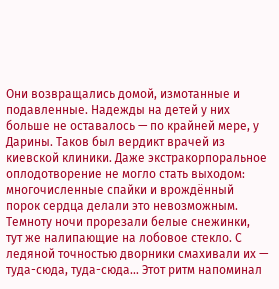Они возвращались домой, измотанные и подавленные. Надежды на детей у них больше не оставалось — по крайней мере, у Дарины. Таков был вердикт врачей из киевской клиники. Даже экстракорпоральное оплодотворение не могло стать выходом: многочисленные спайки и врождённый порок сердца делали это невозможным.
Темноту ночи прорезали белые снежинки, тут же налипающие на лобовое стекло. С ледяной точностью дворники смахивали их — туда-сюда, туда-сюда… Этот ритм напоминал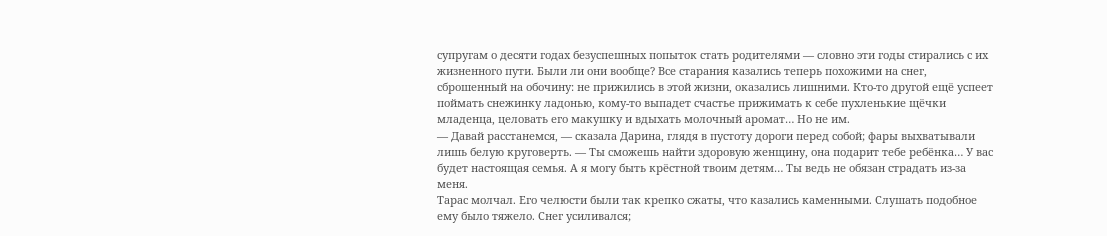супругам о десяти годах безуспешных попыток стать родителями — словно эти годы стирались с их жизненного пути. Были ли они вообще? Все старания казались теперь похожими на снег, сброшенный на обочину: не прижились в этой жизни, оказались лишними. Кто-то другой ещё успеет поймать снежинку ладонью, кому-то выпадет счастье прижимать к себе пухленькие щёчки младенца, целовать его макушку и вдыхать молочный аромат… Но не им.
— Давай расстанемся, — сказала Дарина, глядя в пустоту дороги перед собой; фары выхватывали лишь белую круговерть. — Ты сможешь найти здоровую женщину, она подарит тебе ребёнка… У вас будет настоящая семья. А я могу быть крёстной твоим детям… Ты ведь не обязан страдать из-за меня.
Тарас молчал. Его челюсти были так крепко сжаты, что казались каменными. Слушать подобное ему было тяжело. Снег усиливался;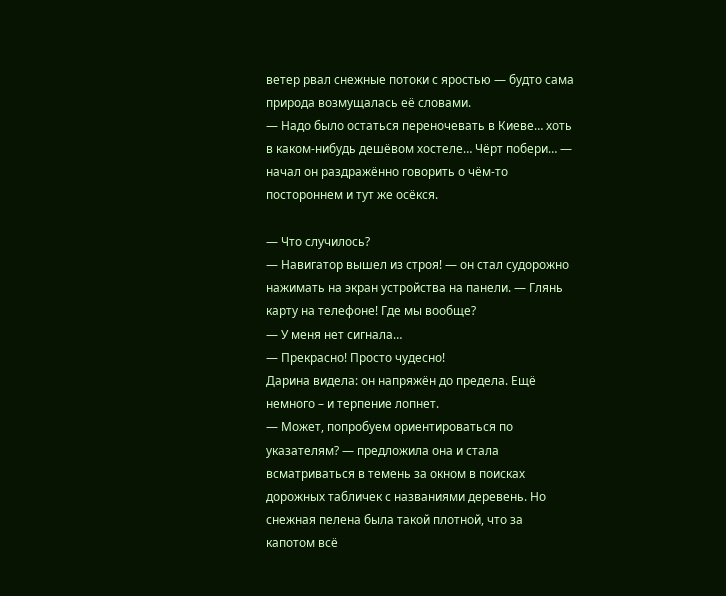ветер рвал снежные потоки с яростью — будто сама природа возмущалась её словами.
— Надо было остаться переночевать в Киеве… хоть в каком-нибудь дешёвом хостеле… Чёрт побери… — начал он раздражённо говорить о чём-то постороннем и тут же осёкся.

— Что случилось?
— Навигатор вышел из строя! — он стал судорожно нажимать на экран устройства на панели. — Глянь карту на телефоне! Где мы вообще?
— У меня нет сигнала…
— Прекрасно! Просто чудесно!
Дарина видела: он напряжён до предела. Ещё немного – и терпение лопнет.
— Может, попробуем ориентироваться по указателям? — предложила она и стала всматриваться в темень за окном в поисках дорожных табличек с названиями деревень. Но снежная пелена была такой плотной, что за капотом всё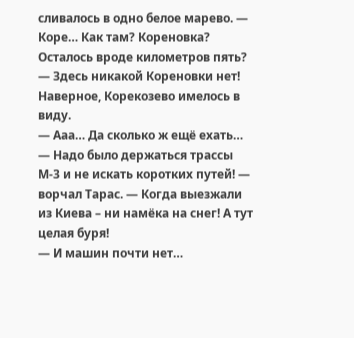сливалось в одно белое марево. — Коре… Как там? Кореновка? Осталось вроде километров пять?
— Здесь никакой Кореновки нет! Наверное, Корекозево имелось в виду.
— Ааа… Да сколько ж ещё ехать…
— Надо было держаться трассы М-3 и не искать коротких путей! — ворчал Тарас. — Когда выезжали из Киева – ни намёка на снег! А тут целая буря!
— И машин почти нет…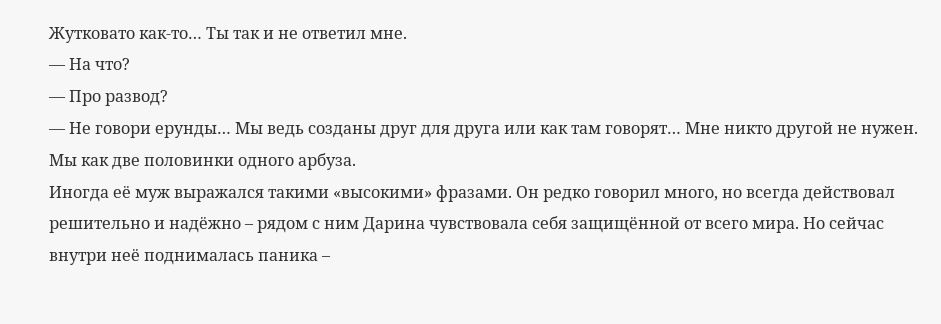Жутковато как-то… Ты так и не ответил мне.
— На что?
— Про развод?
— Не говори ерунды… Мы ведь созданы друг для друга или как там говорят… Мне никто другой не нужен. Мы как две половинки одного арбуза.
Иногда её муж выражался такими «высокими» фразами. Он редко говорил много, но всегда действовал решительно и надёжно – рядом с ним Дарина чувствовала себя защищённой от всего мира. Но сейчас внутри неё поднималась паника –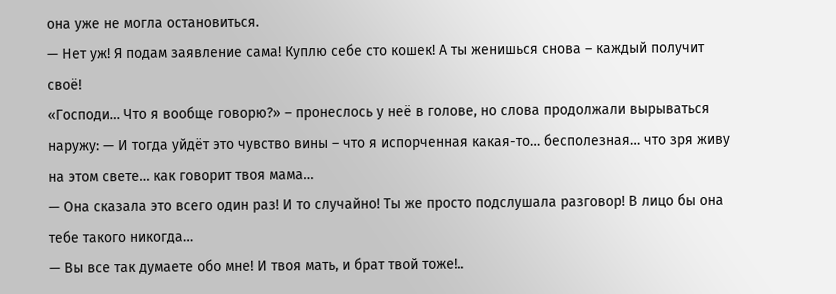она уже не могла остановиться.
— Нет уж! Я подам заявление сама! Куплю себе сто кошек! А ты женишься снова – каждый получит своё!
«Господи… Что я вообще говорю?» – пронеслось у неё в голове, но слова продолжали вырываться наружу: — И тогда уйдёт это чувство вины – что я испорченная какая-то… бесполезная… что зря живу на этом свете… как говорит твоя мама…
— Она сказала это всего один раз! И то случайно! Ты же просто подслушала разговор! В лицо бы она тебе такого никогда…
— Вы все так думаете обо мне! И твоя мать, и брат твой тоже!..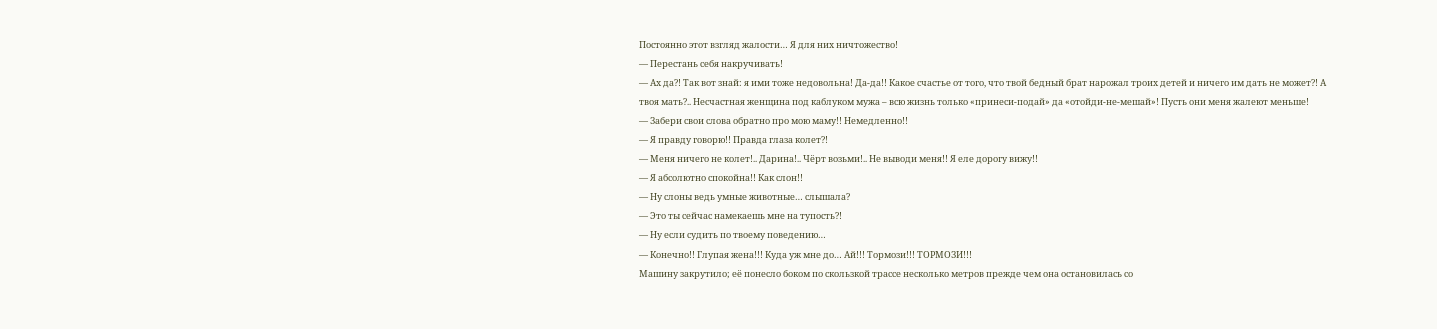Постоянно этот взгляд жалости… Я для них ничтожество!
— Перестань себя накручивать!
— Ах да?! Так вот знай: я ими тоже недовольна! Да-да!! Какое счастье от того, что твой бедный брат нарожал троих детей и ничего им дать не может?! А твоя мать?.. Несчастная женщина под каблуком мужа – всю жизнь только «принеси-подай» да «отойди-не-мешай»! Пусть они меня жалеют меньше!
— Забери свои слова обратно про мою маму!! Немедленно!!
— Я правду говорю!! Правда глаза колет?!
— Меня ничего не колет!.. Дарина!.. Чёрт возьми!.. Не выводи меня!! Я еле дорогу вижу!!
— Я абсолютно спокойна!! Как слон!!
— Ну слоны ведь умные животные… слышала?
— Это ты сейчас намекаешь мне на тупость?!
— Ну если судить по твоему поведению…
— Конечно!! Глупая жена!!! Куда уж мне до… Ай!!! Тормози!!! ТОРМОЗИ!!!
Машину закрутило; её понесло боком по скользкой трассе несколько метров прежде чем она остановилась со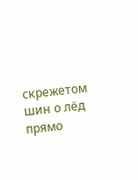скрежетом шин о лёд прямо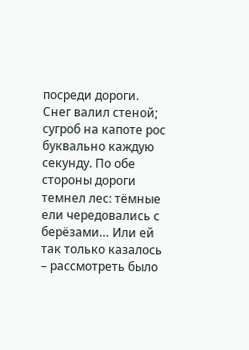посреди дороги. Снег валил стеной; сугроб на капоте рос буквально каждую секунду. По обе стороны дороги темнел лес: тёмные ели чередовались с берёзами… Или ей так только казалось – рассмотреть было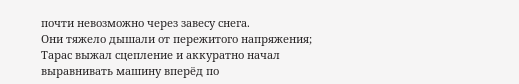почти невозможно через завесу снега.
Они тяжело дышали от пережитого напряжения; Тарас выжал сцепление и аккуратно начал выравнивать машину вперёд по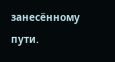занесённому пути.